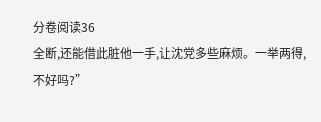分卷阅读36
全断,还能借此脏他一手,让沈党多些麻烦。一举两得,不好吗?”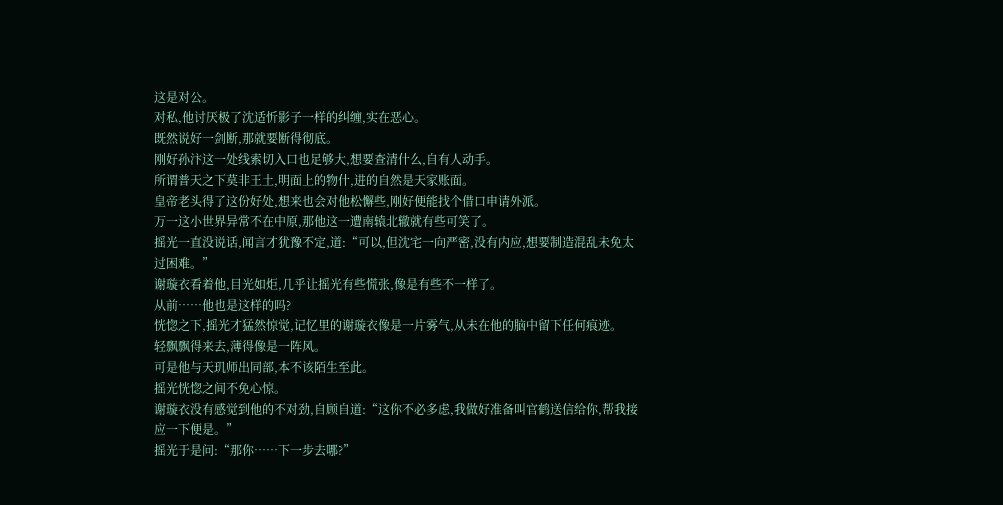这是对公。
对私,他讨厌极了沈适忻影子一样的纠缠,实在恶心。
既然说好一剑断,那就要断得彻底。
刚好孙汴这一处线索切入口也足够大,想要查清什么,自有人动手。
所谓普天之下莫非王土,明面上的物什,进的自然是天家账面。
皇帝老头得了这份好处,想来也会对他松懈些,刚好便能找个借口申请外派。
万一这小世界异常不在中原,那他这一遭南辕北辙就有些可笑了。
摇光一直没说话,闻言才犹豫不定,道:“可以,但沈宅一向严密,没有内应,想要制造混乱未免太过困难。”
谢璇衣看着他,目光如炬,几乎让摇光有些慌张,像是有些不一样了。
从前……他也是这样的吗?
恍惚之下,摇光才猛然惊觉,记忆里的谢璇衣像是一片雾气,从未在他的脑中留下任何痕迹。
轻飘飘得来去,薄得像是一阵风。
可是他与天玑师出同部,本不该陌生至此。
摇光恍惚之间不免心惊。
谢璇衣没有感觉到他的不对劲,自顾自道:“这你不必多虑,我做好准备叫官鹤送信给你,帮我接应一下便是。”
摇光于是问:“那你……下一步去哪?”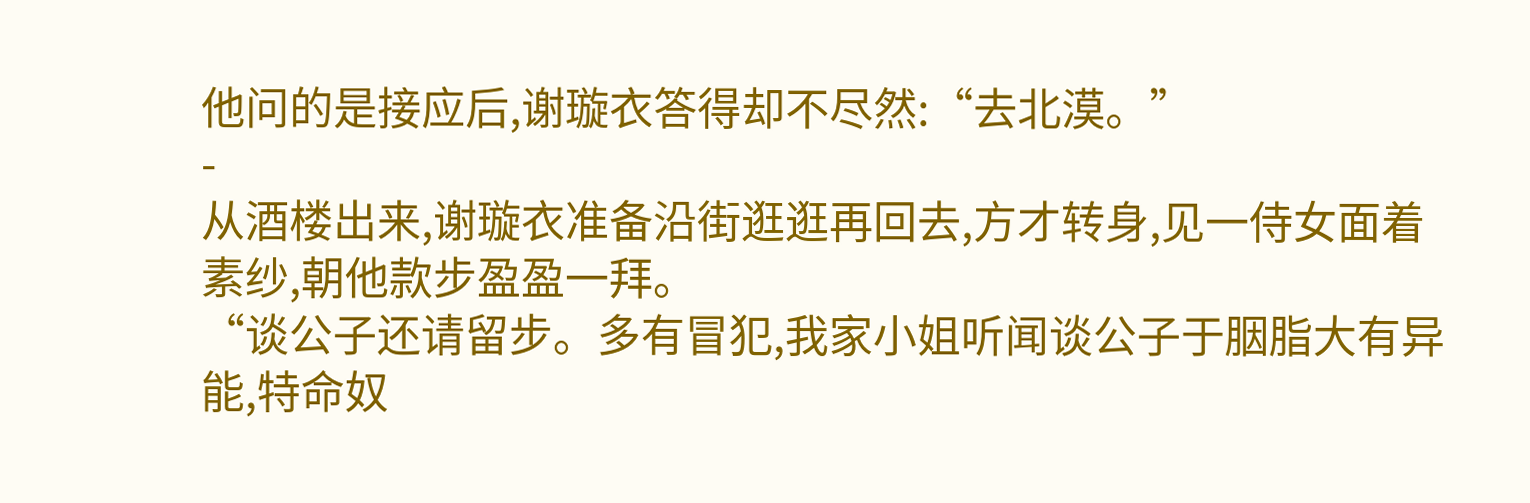他问的是接应后,谢璇衣答得却不尽然:“去北漠。”
-
从酒楼出来,谢璇衣准备沿街逛逛再回去,方才转身,见一侍女面着素纱,朝他款步盈盈一拜。
“谈公子还请留步。多有冒犯,我家小姐听闻谈公子于胭脂大有异能,特命奴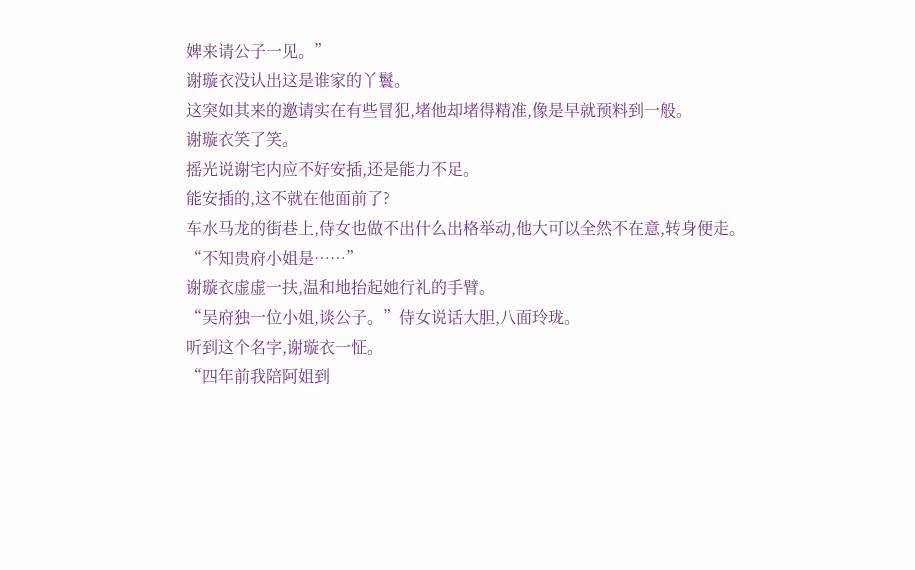婢来请公子一见。”
谢璇衣没认出这是谁家的丫鬟。
这突如其来的邀请实在有些冒犯,堵他却堵得精准,像是早就预料到一般。
谢璇衣笑了笑。
摇光说谢宅内应不好安插,还是能力不足。
能安插的,这不就在他面前了?
车水马龙的街巷上,侍女也做不出什么出格举动,他大可以全然不在意,转身便走。
“不知贵府小姐是……”
谢璇衣虚虚一扶,温和地抬起她行礼的手臂。
“吴府独一位小姐,谈公子。”侍女说话大胆,八面玲珑。
听到这个名字,谢璇衣一怔。
“四年前我陪阿姐到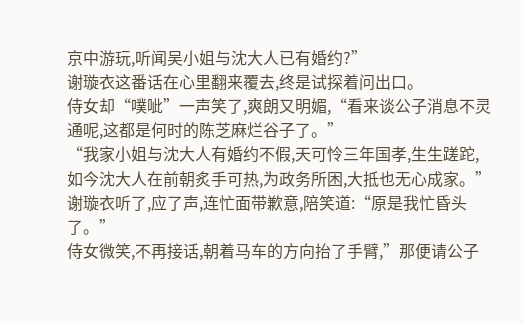京中游玩,听闻吴小姐与沈大人已有婚约?”
谢璇衣这番话在心里翻来覆去,终是试探着问出口。
侍女却“噗呲”一声笑了,爽朗又明媚,“看来谈公子消息不灵通呢,这都是何时的陈芝麻烂谷子了。”
“我家小姐与沈大人有婚约不假,天可怜三年国孝,生生蹉跎,如今沈大人在前朝炙手可热,为政务所困,大抵也无心成家。”
谢璇衣听了,应了声,连忙面带歉意,陪笑道:“原是我忙昏头了。”
侍女微笑,不再接话,朝着马车的方向抬了手臂,”那便请公子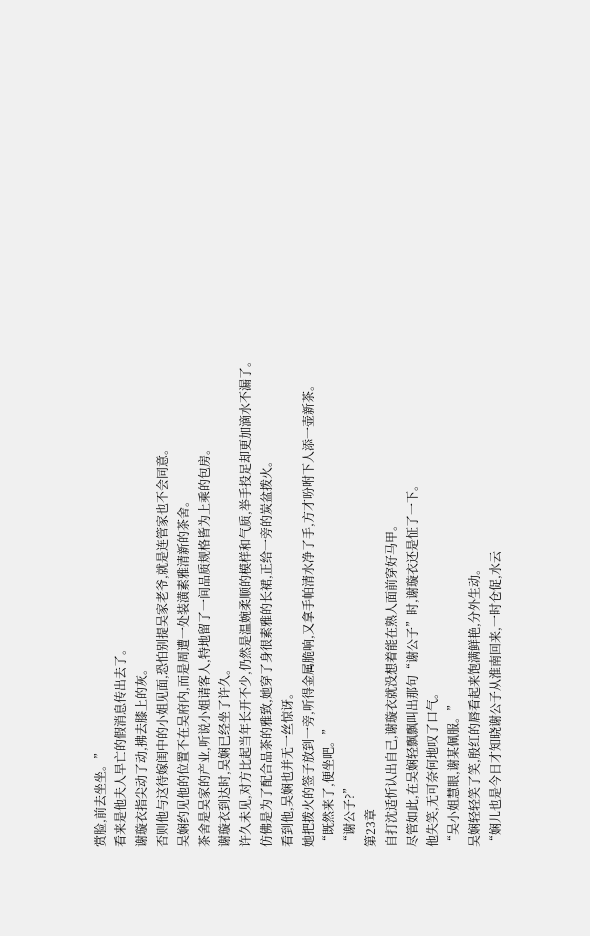赏脸,前去坐坐。”
看来是他夫人早亡的假消息传出去了。
谢璇衣指尖动了动,拂去膝上的灰。
否则他与这待嫁闺中的小姐见面,恐怕别提吴家老爷,就是连管家也不会同意。
吴娴约见他的位置不在吴府内,而是周遭一处装潢素雅清新的茶舍。
茶舍是吴家的产业,听说小姐请客人,特地留了一间品质规格皆为上乘的包房。
谢璇衣到达时,吴娴已经坐了许久。
许久未见,对方比起当年长开不少,仍然是温婉柔顺的模样和气质,举手投足却更加滴水不漏了。
仿佛是为了配合品茶的雅致,她穿了身很素雅的长裙,正给一旁的炭盆拨火。
看到他,吴娴也并无一丝惊讶。
她把拨火的签子放到一旁,听得金属脆响,又拿手帕清水净了手,方才吩咐下人添一壶新茶。
“既然来了,便坐吧。”
“谢公子?”
第23章
自打沈适忻认出自己,谢璇衣就没想着能在熟人面前穿好马甲。
尽管如此,在吴娴轻飘飘叫出那句“谢公子”时,谢璇衣还是怔了一下。
他失笑,无可奈何地叹了口气。
“吴小姐慧眼,谢某佩服。”
吴娴轻轻笑了笑,殷红的唇看起来饱满鲜艳,分外生动。
“娴儿也是今日才知晓谢公子从淮南回来,一时仓促,水云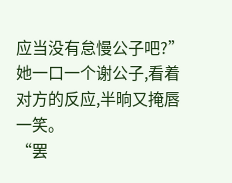应当没有怠慢公子吧?”
她一口一个谢公子,看着对方的反应,半晌又掩唇一笑。
“罢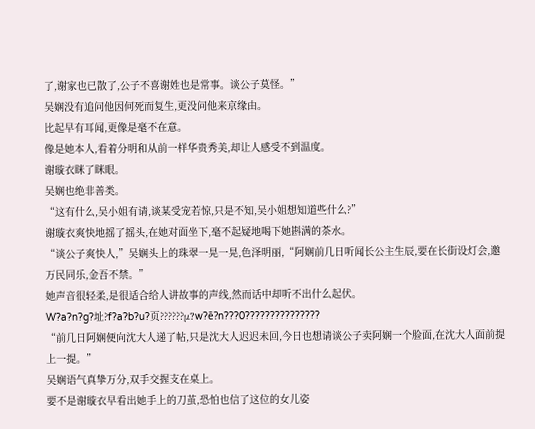了,谢家也已散了,公子不喜谢姓也是常事。谈公子莫怪。”
吴娴没有追问他因何死而复生,更没问他来京缘由。
比起早有耳闻,更像是毫不在意。
像是她本人,看着分明和从前一样华贵秀美,却让人感受不到温度。
谢璇衣眯了眯眼。
吴娴也绝非善类。
“这有什么,吴小姐有请,谈某受宠若惊,只是不知,吴小姐想知道些什么?”
谢璇衣爽快地摇了摇头,在她对面坐下,毫不起疑地喝下她斟满的茶水。
“谈公子爽快人,”吴娴头上的珠翠一晃一晃,色泽明丽,“阿娴前几日听闻长公主生辰,要在长街设灯会,邀万民同乐,金吾不禁。”
她声音很轻柔,是很适合给人讲故事的声线,然而话中却听不出什么起伏。
W?a?n?g?址?f?a?b?u?页??????μ?w?ē?n???0???????????????
“前几日阿娴便向沈大人递了帖,只是沈大人迟迟未回,今日也想请谈公子卖阿娴一个脸面,在沈大人面前提上一提。”
吴娴语气真挚万分,双手交握支在桌上。
要不是谢璇衣早看出她手上的刀茧,恐怕也信了这位的女儿姿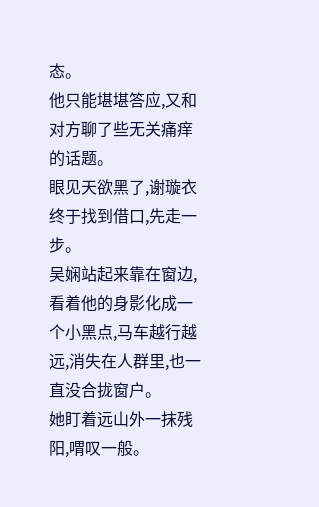态。
他只能堪堪答应,又和对方聊了些无关痛痒的话题。
眼见天欲黑了,谢璇衣终于找到借口,先走一步。
吴娴站起来靠在窗边,看着他的身影化成一个小黑点,马车越行越远,消失在人群里,也一直没合拢窗户。
她盯着远山外一抹残阳,喟叹一般。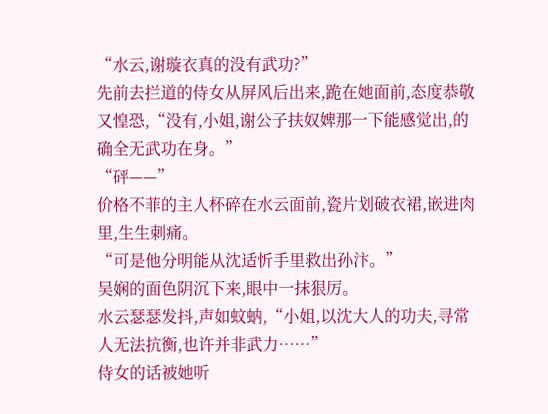“水云,谢璇衣真的没有武功?”
先前去拦道的侍女从屏风后出来,跪在她面前,态度恭敬又惶恐,“没有,小姐,谢公子扶奴婢那一下能感觉出,的确全无武功在身。”
“砰——”
价格不菲的主人杯碎在水云面前,瓷片划破衣裙,嵌进肉里,生生刺痛。
“可是他分明能从沈适忻手里救出孙汴。”
吴娴的面色阴沉下来,眼中一抹狠厉。
水云瑟瑟发抖,声如蚊蚋,“小姐,以沈大人的功夫,寻常人无法抗衡,也许并非武力……”
侍女的话被她听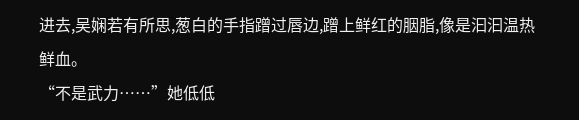进去,吴娴若有所思,葱白的手指蹭过唇边,蹭上鲜红的胭脂,像是汩汩温热鲜血。
“不是武力……”她低低